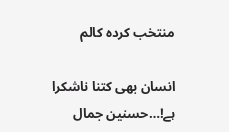منتخب کردہ کالم

انسان بھی کتنا ناشکرا ہے!…حسنین جمال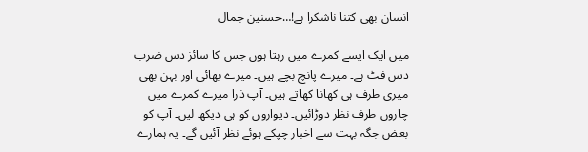انسان بھی کتنا ناشکرا ہے!…حسنین جمال

میں ایک ایسے کمرے میں رہتا ہوں جس کا سائز دس ضرب دس فٹ ہے۔ میرے پانچ بچے ہیں۔ میرے بھائی اور بہن بھی میری طرف ہی کھانا کھاتے ہیں۔ آپ ذرا میرے کمرے میں چاروں طرف نظر دوڑائیں۔ دیواروں کو ہی دیکھ لیں۔ آپ کو بعض جگہ بہت سے اخبار چپکے ہوئے نظر آئیں گے۔ یہ ہمارے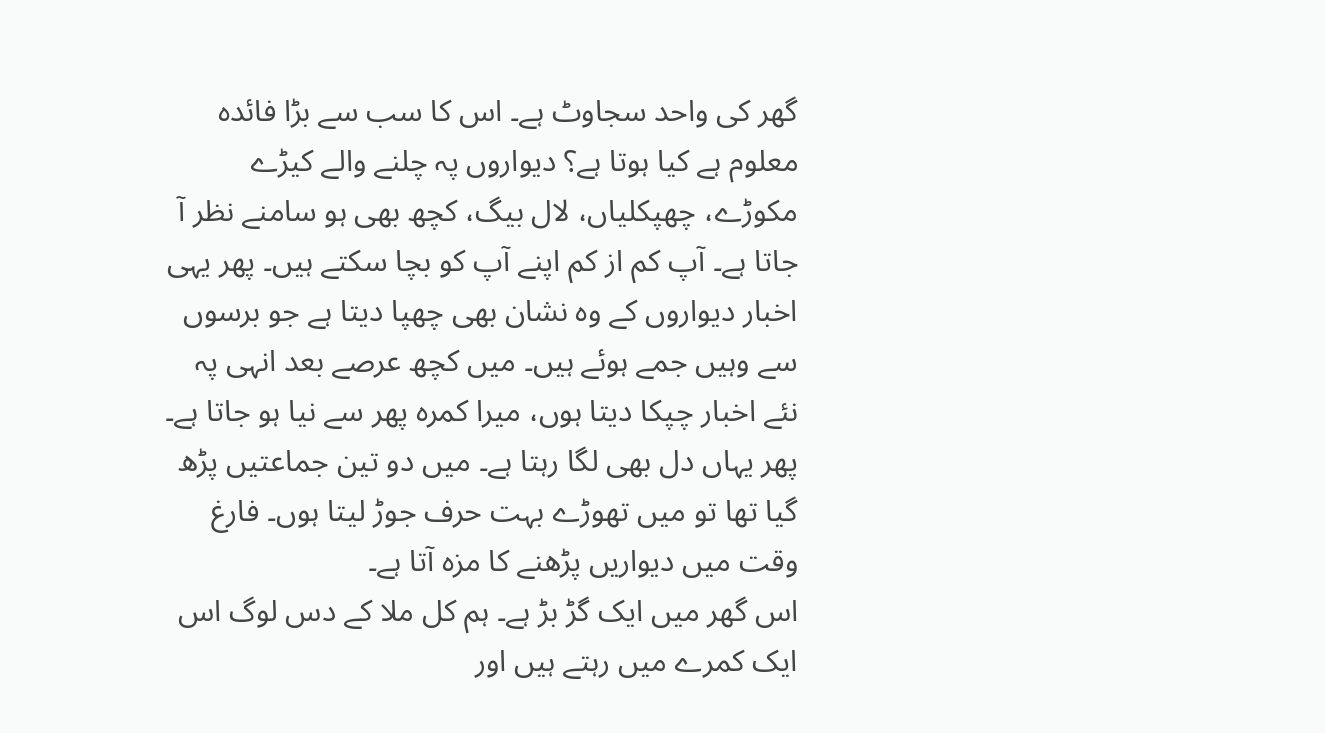گھر کی واحد سجاوٹ ہے۔ اس کا سب سے بڑا فائدہ معلوم ہے کیا ہوتا ہے؟ دیواروں پہ چلنے والے کیڑے مکوڑے، چھپکلیاں، لال بیگ، کچھ بھی ہو سامنے نظر آ جاتا ہے۔ آپ کم از کم اپنے آپ کو بچا سکتے ہیں۔ پھر یہی اخبار دیواروں کے وہ نشان بھی چھپا دیتا ہے جو برسوں سے وہیں جمے ہوئے ہیں۔ میں کچھ عرصے بعد انہی پہ نئے اخبار چپکا دیتا ہوں، میرا کمرہ پھر سے نیا ہو جاتا ہے۔ پھر یہاں دل بھی لگا رہتا ہے۔ میں دو تین جماعتیں پڑھ گیا تھا تو میں تھوڑے بہت حرف جوڑ لیتا ہوں۔ فارغ وقت میں دیواریں پڑھنے کا مزہ آتا ہے۔
اس گھر میں ایک گڑ بڑ ہے۔ ہم کل ملا کے دس لوگ اس ایک کمرے میں رہتے ہیں اور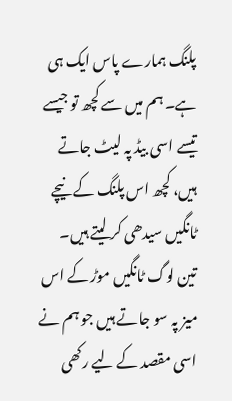پلنگ ہمارے پاس ایک ہی ہے۔ ہم میں سے کچھ تو جیسے تیسے اسی بیڈ پہ لیٹ جاتے ہیں، کچھ اس پلنگ کے نیچے ٹانگیں سیدھی کر لیتے ہیں۔ تین لوگ ٹانگیں موڑ کے اس میز پہ سو جاتے ہیں جو ہم نے اسی مقصد کے لیے رکھی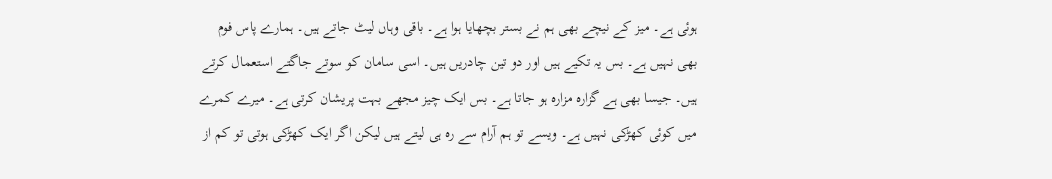ہوئی ہے۔ میز کے نیچے بھی ہم نے بستر بچھایا ہوا ہے۔ باقی وہاں لیٹ جاتے ہیں۔ ہمارے پاس فوم بھی نہیں ہے۔ بس یہ تکیے ہیں اور دو تین چادریں ہیں۔ اسی سامان کو سوتے جاگتے استعمال کرتے ہیں۔ جیسا بھی ہے گزارہ مزارہ ہو جاتا ہے۔ بس ایک چیز مجھے بہت پریشان کرتی ہے۔ میرے کمرے میں کوئی کھڑکی نہیں ہے۔ ویسے تو ہم آرام سے رہ ہی لیتے ہیں لیکن اگر ایک کھڑکی ہوتی تو کم از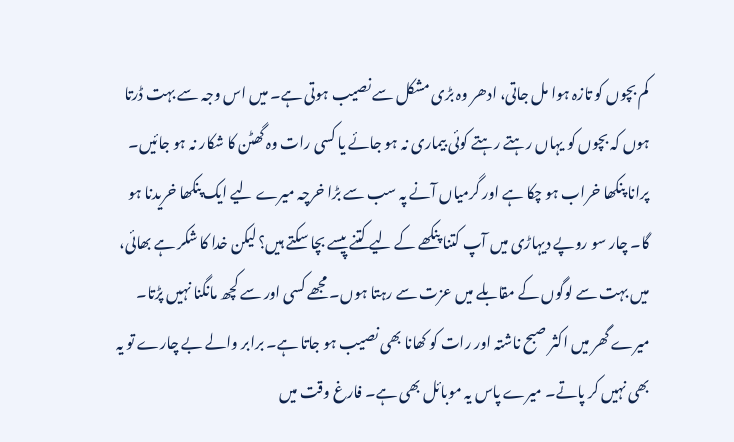کم بچوں کو تازہ ہوا مل جاتی، ادھر وہ بڑی مشکل سے نصیب ہوتی ہے۔ میں اس وجہ سے بہت ڈرتا ہوں کہ بچوں کو یہاں رہتے رہتے کوئی بیماری نہ ہو جائے یا کسی رات وہ گھٹن کا شکار نہ ہو جائیں۔ پرانا پنکھا خراب ہو چکا ہے اور گرمیاں آنے پہ سب سے بڑا خرچہ میرے لیے ایک پنکھا خریدنا ہو گا۔ چار سو روپے دیہاڑی میں آپ کتنا پنکھے کے لیے کتنے پیسے بچا سکتے ہیں؟ لیکن خدا کا شکر ہے بھائی، میں بہت سے لوگوں کے مقابلے میں عزت سے رہتا ہوں۔ مجھے کسی اور سے کچھ مانگنا نہیں پڑتا۔ میرے گھر میں اکثر صبح ناشتہ اور رات کو کھانا بھی نصیب ہو جاتا ہے۔ برابر والے بے چارے تو یہ بھی نہیں کر پاتے۔ میرے پاس یہ موبائل بھی ہے۔ فارغ وقت میں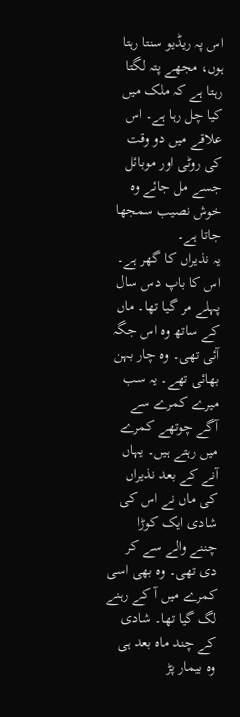اس پہ ریڈیو سنتا رہتا ہوں، مجھے پتہ لگتا رہتا ہے کہ ملک میں کیا چل رہا ہے۔ اس علاقے میں دو وقت کی روٹی اور موبائل جسے مل جائے وہ خوش نصیب سمجھا جاتا ہے۔
یہ نذیراں کا گھر ہے۔ اس کا باپ دس سال پہلے مر گیا تھا۔ ماں کے ساتھ وہ اس جگہ آئی تھی۔ وہ چار بہن بھائی تھے۔ یہ سب میرے کمرے سے آگے چوتھے کمرے میں رہتے ہیں۔ یہاں آنے کے بعد نذیراں کی ماں نے اس کی شادی ایک کوڑا چننے والے سے کر دی تھی۔ وہ بھی اسی کمرے میں آ کے رہنے لگ گیا تھا۔ شادی کے چند ماہ بعد ہی وہ بیمار پڑ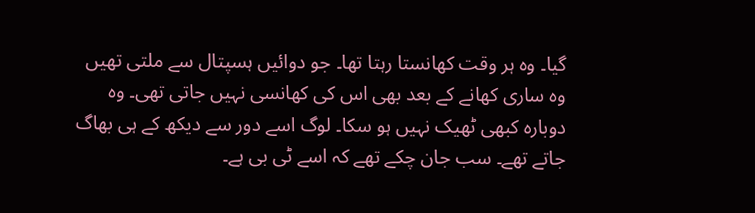گیا۔ وہ ہر وقت کھانستا رہتا تھا۔ جو دوائیں ہسپتال سے ملتی تھیں وہ ساری کھانے کے بعد بھی اس کی کھانسی نہیں جاتی تھی۔ وہ دوبارہ کبھی ٹھیک نہیں ہو سکا۔ لوگ اسے دور سے دیکھ کے ہی بھاگ جاتے تھے۔ سب جان چکے تھے کہ اسے ٹی بی ہے۔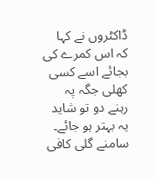ڈاکٹروں نے کہا کہ اس کمرے کی بجائے اسے کسی کھلی جگہ پہ رہنے دو تو شاید یہ بہتر ہو جائے۔ سامنے گلی کافی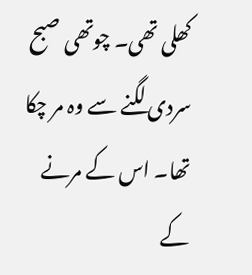کھلی تھی۔ چوتھی صبح سردی لگنے سے وہ مر چکا تھا۔ اس کے مرنے کے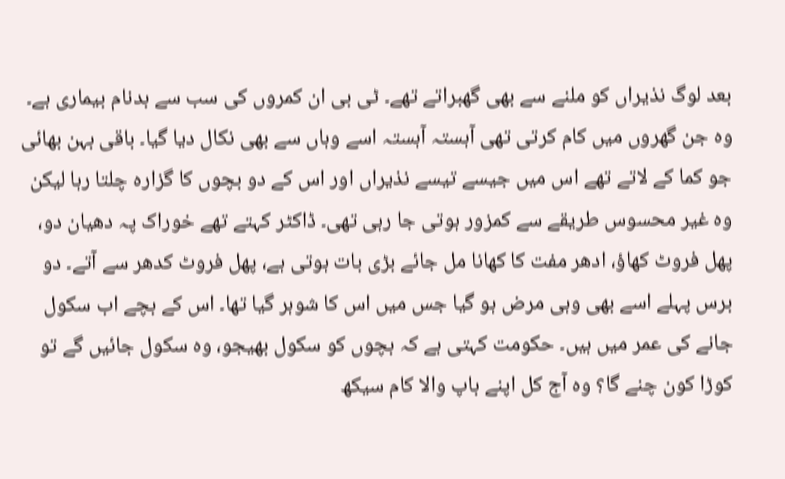بعد لوگ نذیراں کو ملنے سے بھی گھبراتے تھے۔ ٹی بی ان کمروں کی سب سے بدنام بیماری ہے۔ وہ جن گھروں میں کام کرتی تھی آہستہ آہستہ اسے وہاں سے بھی نکال دیا گیا۔ باقی بہن بھائی جو کما کے لاتے تھے اس میں جیسے تیسے نذیراں اور اس کے دو بچوں کا گزارہ چلتا رہا لیکن وہ غیر محسوس طریقے سے کمزور ہوتی جا رہی تھی۔ ڈاکٹر کہتے تھے خوراک پہ دھیان دو، پھل فروٹ کھاؤ، ادھر مفت کا کھانا مل جائے بڑی بات ہوتی ہے، پھل فروٹ کدھر سے آتے۔ دو برس پہلے اسے بھی وہی مرض ہو گیا جس میں اس کا شوہر گیا تھا۔ اس کے بچے اب سکول جانے کی عمر میں ہیں۔ حکومت کہتی ہے کہ بچوں کو سکول بھیجو، وہ سکول جائیں گے تو کوڑا کون چنے گا؟ وہ آج کل اپنے باپ والا کام سیکھ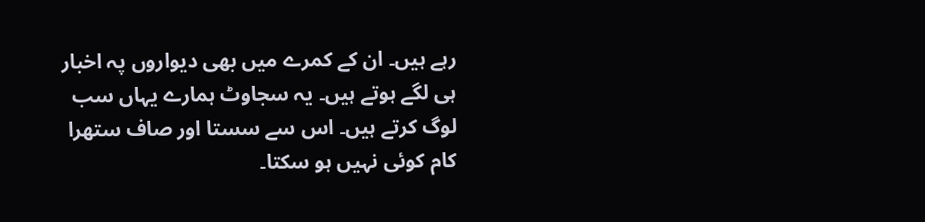رہے ہیں۔ ان کے کمرے میں بھی دیواروں پہ اخبار ہی لگے ہوتے ہیں۔ یہ سجاوٹ ہمارے یہاں سب لوگ کرتے ہیں۔ اس سے سستا اور صاف ستھرا کام کوئی نہیں ہو سکتا۔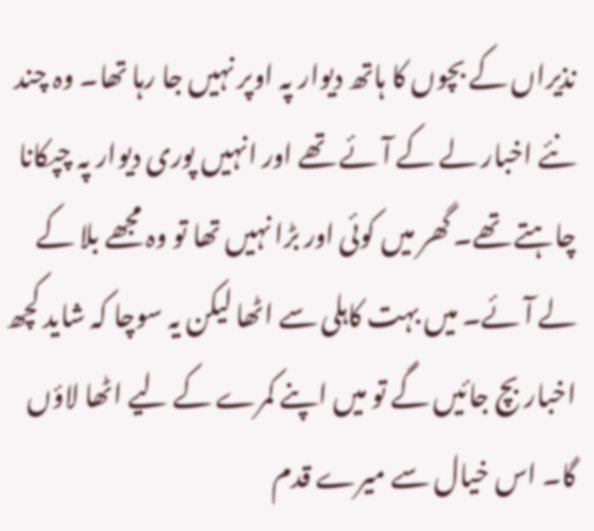نذیراں کے بچوں کا ہاتھ دیوار پہ اوپر نہیں جا رہا تھا۔ وہ چند نئے اخبار لے کے آئے تھے اور انہیں پوری دیوار پہ چپکانا چاہتے تھے۔ گھر میں کوئی اور بڑا نہیں تھا تو وہ مجھے بلا کے لے آئے۔ میں بہت کاہلی سے اٹھا لیکن یہ سوچا کہ شاید کچھ اخبار بچ جائیں گے تو میں اپنے کمرے کے لیے اٹھا لاؤں گا۔ اس خیال سے میرے قدم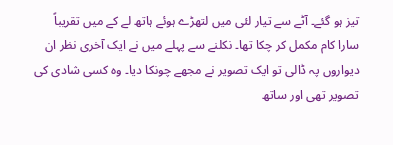تیز ہو گئے۔ آٹے سے تیار لئی میں لتھڑے ہوئے ہاتھ لے کے میں تقریباً سارا کام مکمل کر چکا تھا۔ نکلنے سے پہلے میں نے ایک آخری نظر ان دیواروں پہ ڈالی تو ایک تصویر نے مجھے چونکا دیا۔ وہ کسی شادی کی تصویر تھی اور ساتھ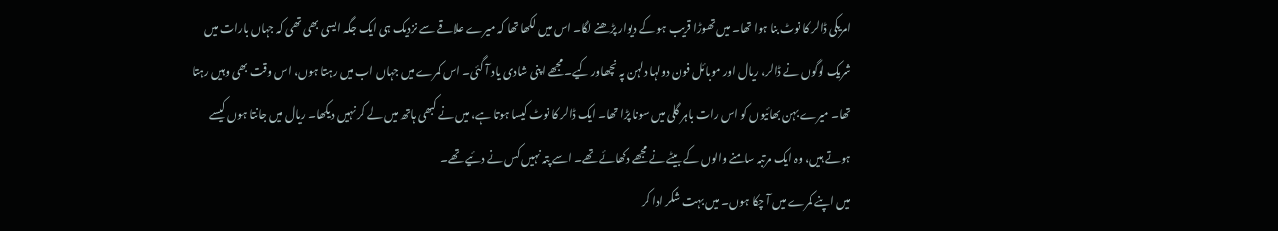امریکی ڈالر کا نوٹ بنا ہوا تھا۔ میں تھوڑا قریب ہو کے دیوار پڑھنے لگا۔ اس میں لکھا تھا کہ میرے علاقے سے نزدیک ہی ایک جگہ ایسی بھی تھی کہ جہاں بارات میں شریک لوگوں نے ڈالر، ریال اور موبائل فون دولہا دلہن پہ نچھاور کیے۔ مجھے اپنی شادی یاد آ گئی۔ اس کمرے میں جہاں اب میں رہتا ہوں، اس وقت بھی وہیں رہتا تھا۔ میرے بہن بھائیوں کو اس رات باہر گلی میں سونا پڑا تھا۔ ایک ڈالر کا نوٹ کیسا ہوتا ہے، میں نے کبھی ہاتھ میں لے کر نہیں دیکھا۔ ریال میں جانتا ہوں کیسے ہوتے ہیں، وہ ایک مرتبہ سامنے والوں کے بیٹے نے مجھے دکھائے تھے۔ اسے پتہ نہیں کس نے دئیے تھے۔
میں اپنے کمرے میں آ چکا ہوں۔ میں بہت شکر ادا کر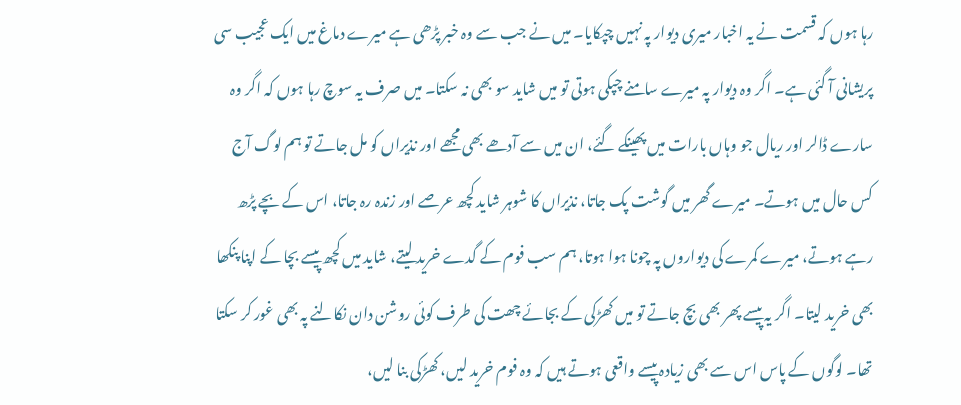رہا ہوں کہ قسمت نے یہ اخبار میری دیوار پہ نہیں چپکایا۔ میں نے جب سے وہ خبر پڑھی ہے میرے دماغ میں ایک عجیب سی پریشانی آ گئی ہے۔ اگر وہ دیوار پہ میرے سامنے چپکی ہوتی تو میں شاید سو بھی نہ سکتا۔ میں صرف یہ سوچ رہا ہوں کہ اگر وہ سارے ڈالر اور ریال جو وہاں بارات میں پھینکے گئے، ان میں سے آدھے بھی مجھے اور نذیراں کو مل جاتے تو ہم لوگ آج کس حال میں ہوتے۔ میرے گھر میں گوشت پک جاتا، نذیراں کا شوہر شاید کچھ عرصے اور زندہ رہ جاتا، اس کے بچے پڑھ رہے ہوتے، میرے کمرے کی دیواروں پہ چونا ہوا ہوتا، ہم سب فوم کے گدے خرید لیتے، شاید میں کچھ پیسے بچا کے اپنا پنکھا بھی خرید لیتا۔ اگر یہ پیسے پھر بھی بچ جاتے تو میں کھڑکی کے بجائے چھت کی طرف کوئی روشن دان نکالنے پہ بھی غور کر سکتا تھا۔ لوگوں کے پاس اس سے بھی زیادہ پیسے واقعی ہوتے ہیں کہ وہ فوم خرید لیں، کھڑکی بنا لیں،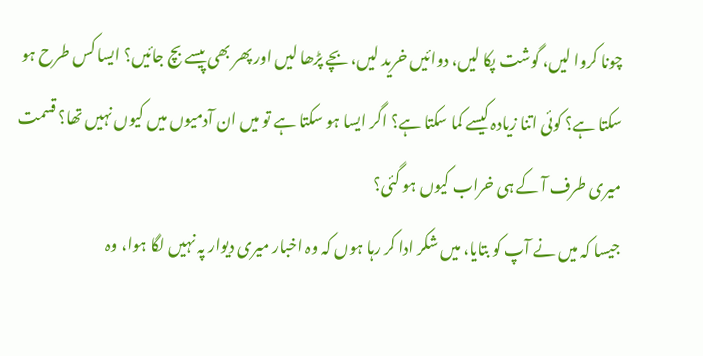چونا کروا لیں، گوشت پکا لیں، دوائیں خرید لیں، بچے پڑھا لیں اور پھر بھی پیسے بچ جائیں؟ ایسا کس طرح ہو سکتا ہے؟ کوئی اتنا زیادہ کیسے کما سکتا ہے؟ اگر ایسا ہو سکتا ہے تو میں ان آدمیوں میں کیوں نہیں تھا؟ قسمت میری طرف آ کے ہی خراب کیوں ہو گئی؟
جیسا کہ میں نے آپ کو بتایا، میں شکر ادا کر رہا ہوں کہ وہ اخبار میری دیوار پہ نہیں لگا ہوا، وہ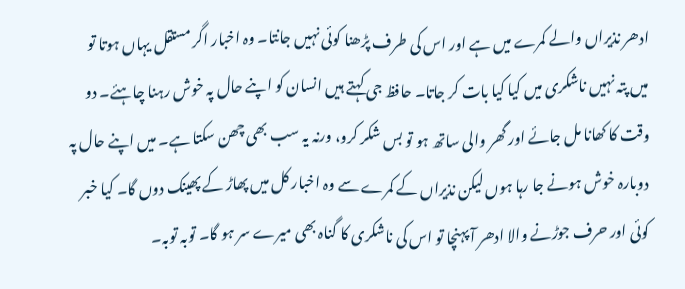ادھر نذیراں والے کمرے میں ہے اور اس کی طرف پڑھنا کوئی نہیں جانتا۔ وہ اخبار اگر مستقل یہاں ہوتا تو میں پتہ نہیں ناشکری میں کیا کیا بات کر جاتا۔ حافظ جی کہتے ہیں انسان کو اپنے حال پہ خوش رہنا چاہئے۔ دو وقت کا کھانا مل جائے اور گھر والی ساتھ ہو تو بس شکر کرو، ورنہ یہ سب بھی چھن سکتا ہے۔ میں اپنے حال پہ دوبارہ خوش ہونے جا رہا ہوں لیکن نذیراں کے کمرے سے وہ اخبار کل میں پھاڑ کے پھینک دوں گا۔ کیا خبر کوئی اور حرف جوڑنے والا ادھر آ پہنچا تو اس کی ناشکری کا گناہ بھی میرے سر ہو گا۔ توبہ توبہ۔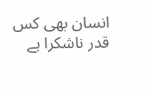انسان بھی کس قدر ناشکرا ہے